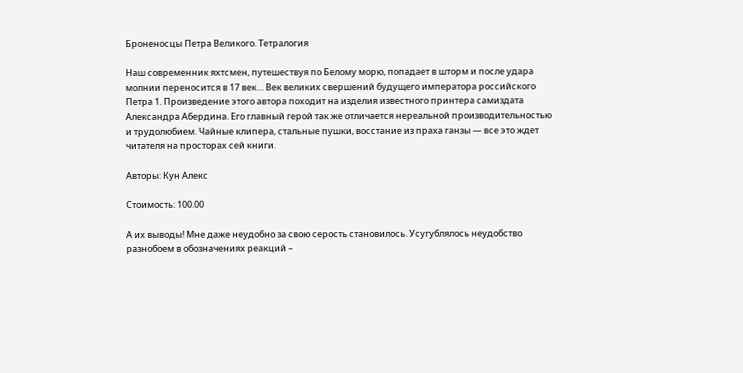Броненосцы Петра Великого. Тетралогия

Наш современник яхтсмен, путешествуя по Белому морю, попадает в шторм и после удара молнии переносится в 17 век… Век великих свершений будущего императора российского Петра 1. Произведение этого автора походит на изделия известного принтера самиздата Александра Абердина. Его главный герой так же отличается нереальной производительностью и трудолюбием. Чайные клипера, стальные пушки, восстание из праха ганзы — все это ждет читателя на просторах сей книги.

Авторы: Кун Алекс

Стоимость: 100.00

А их выводы! Мне даже неудобно за свою серость становилось. Усугублялось неудобство разнобоем в обозначениях реакций –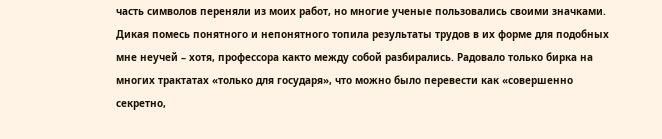часть символов переняли из моих работ, но многие ученые пользовались своими значками. Дикая помесь понятного и непонятного топила результаты трудов в их форме для подобных мне неучей – хотя, профессора както между собой разбирались. Радовало только бирка на многих трактатах «только для государя», что можно было перевести как «совершенно секретно,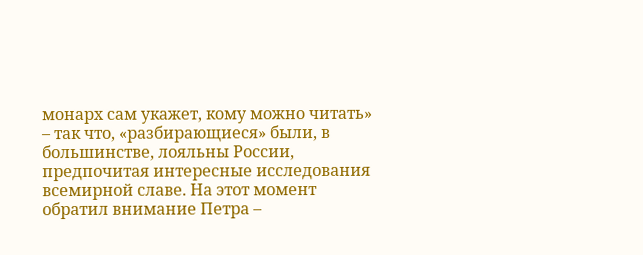монарх сам укажет, кому можно читать» – так что, «разбирающиеся» были, в большинстве, лояльны России, предпочитая интересные исследования всемирной славе. На этот момент обратил внимание Петра –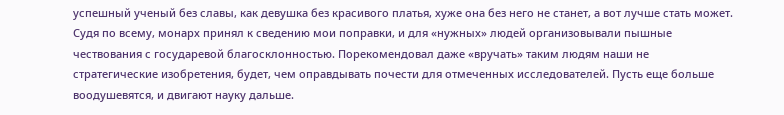успешный ученый без славы, как девушка без красивого платья, хуже она без него не станет, а вот лучше стать может. Судя по всему, монарх принял к сведению мои поправки, и для «нужных» людей организовывали пышные чествования с государевой благосклонностью. Порекомендовал даже «вручать» таким людям наши не стратегические изобретения, будет, чем оправдывать почести для отмеченных исследователей. Пусть еще больше воодушевятся, и двигают науку дальше.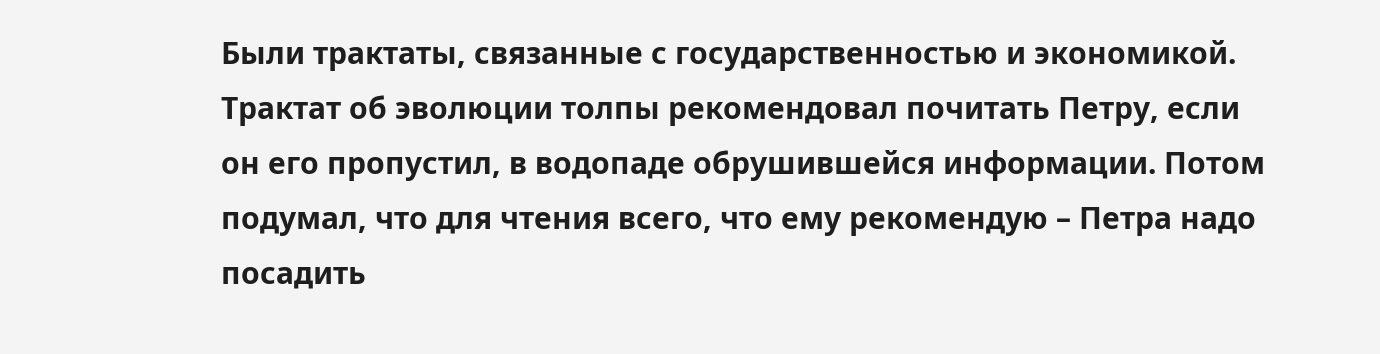Были трактаты, связанные с государственностью и экономикой. Трактат об эволюции толпы рекомендовал почитать Петру, если он его пропустил, в водопаде обрушившейся информации. Потом подумал, что для чтения всего, что ему рекомендую – Петра надо посадить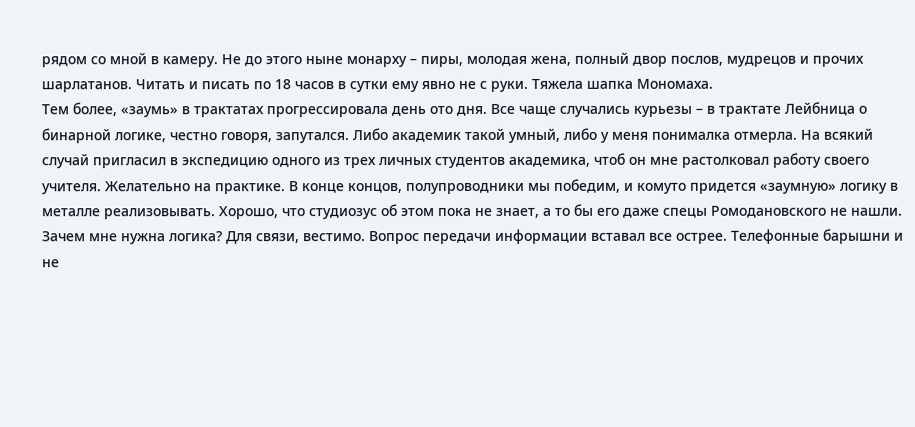рядом со мной в камеру. Не до этого ныне монарху – пиры, молодая жена, полный двор послов, мудрецов и прочих шарлатанов. Читать и писать по 18 часов в сутки ему явно не с руки. Тяжела шапка Мономаха.
Тем более, «заумь» в трактатах прогрессировала день ото дня. Все чаще случались курьезы – в трактате Лейбница о бинарной логике, честно говоря, запутался. Либо академик такой умный, либо у меня понималка отмерла. На всякий случай пригласил в экспедицию одного из трех личных студентов академика, чтоб он мне растолковал работу своего учителя. Желательно на практике. В конце концов, полупроводники мы победим, и комуто придется «заумную» логику в металле реализовывать. Хорошо, что студиозус об этом пока не знает, а то бы его даже спецы Ромодановского не нашли. Зачем мне нужна логика? Для связи, вестимо. Вопрос передачи информации вставал все острее. Телефонные барышни и не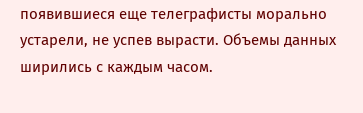появившиеся еще телеграфисты морально устарели, не успев вырасти. Объемы данных ширились с каждым часом.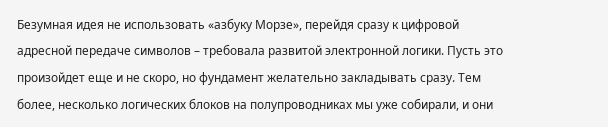Безумная идея не использовать «азбуку Морзе», перейдя сразу к цифровой адресной передаче символов – требовала развитой электронной логики. Пусть это произойдет еще и не скоро, но фундамент желательно закладывать сразу. Тем более, несколько логических блоков на полупроводниках мы уже собирали, и они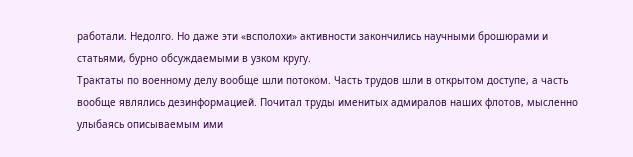работали. Недолго. Но даже эти «всполохи» активности закончились научными брошюрами и статьями, бурно обсуждаемыми в узком кругу.
Трактаты по военному делу вообще шли потоком. Часть трудов шли в открытом доступе, а часть вообще являлись дезинформацией. Почитал труды именитых адмиралов наших флотов, мысленно улыбаясь описываемым ими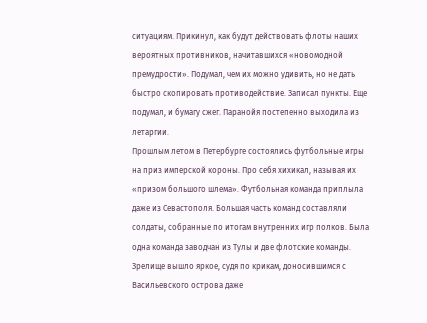ситуациям. Прикинул, как будут действовать флоты наших вероятных противников, начитавшихся «новомодной премудрости». Подумал, чем их можно удивить, но не дать быстро скопировать противодействие. Записал пункты. Еще подумал, и бумагу сжег. Паранойя постепенно выходила из летаргии.
Прошлым летом в Петербурге состоялись футбольные игры на приз имперской короны. Про себя хихикал, называя их «призом большого шлема». Футбольная команда приплыла даже из Севастополя. Большая часть команд составляли солдаты, собранные по итогам внутренних игр полков. Была одна команда заводчан из Тулы и две флотские команды. Зрелище вышло яркое, судя по крикам, доносившимся с Васильевского острова даже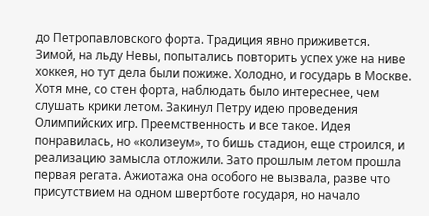до Петропавловского форта. Традиция явно приживется. Зимой, на льду Невы, попытались повторить успех уже на ниве хоккея, но тут дела были пожиже. Холодно, и государь в Москве. Хотя мне, со стен форта, наблюдать было интереснее, чем слушать крики летом. Закинул Петру идею проведения Олимпийских игр. Преемственность и все такое. Идея понравилась, но «колизеум», то бишь стадион, еще строился, и реализацию замысла отложили. Зато прошлым летом прошла первая регата. Ажиотажа она особого не вызвала, разве что присутствием на одном швертботе государя, но начало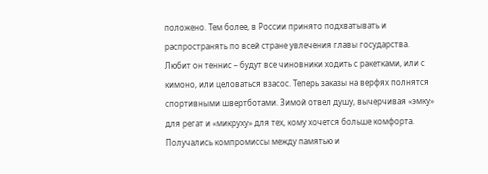положено. Тем более, в России принято подхватывать и распространять по всей стране увлечения главы государства. Любит он теннис – будут все чиновники ходить с ракетками, или с кимоно, или целоваться взасос. Теперь заказы на верфях полнятся спортивными швертботами. Зимой отвел душу, вычерчивая «эмку» для регат и «микруху» для тех, кому хочется больше комфорта. Получались компромиссы между памятью и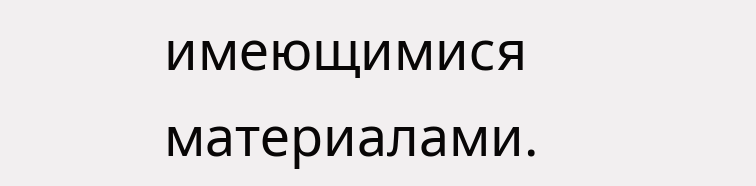имеющимися материалами.